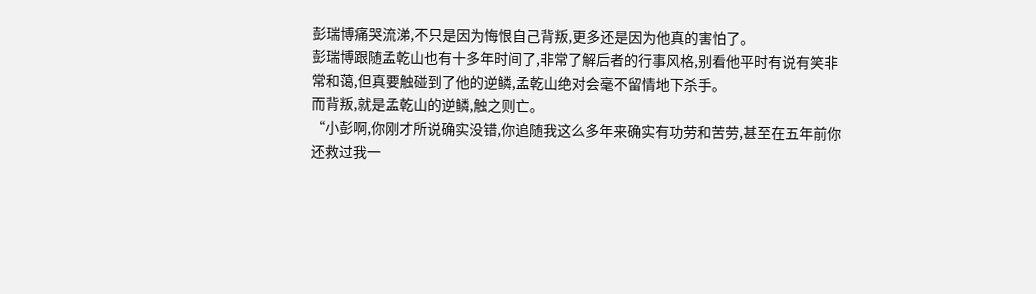彭瑞博痛哭流涕,不只是因为悔恨自己背叛,更多还是因为他真的害怕了。
彭瑞博跟随孟乾山也有十多年时间了,非常了解后者的行事风格,别看他平时有说有笑非常和蔼,但真要触碰到了他的逆鳞,孟乾山绝对会毫不留情地下杀手。
而背叛,就是孟乾山的逆鳞,触之则亡。
“小彭啊,你刚才所说确实没错,你追随我这么多年来确实有功劳和苦劳,甚至在五年前你还救过我一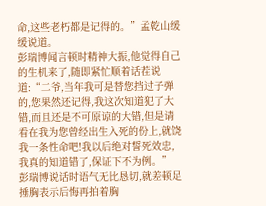命,这些老朽都是记得的。”孟乾山缓缓说道。
彭瑞博闻言顿时精神大振,他觉得自己的生机来了,随即紧忙顺着话茬说道:“二爷,当年我可是替您挡过子弹的,您果然还记得,我这次知道犯了大错,而且还是不可原谅的大错,但是请看在我为您曾经出生入死的份上,就饶我一条性命吧!我以后绝对誓死效忠,我真的知道错了,保证下不为例。”
彭瑞博说话时语气无比恳切,就差顿足捶胸表示后悔再拍着胸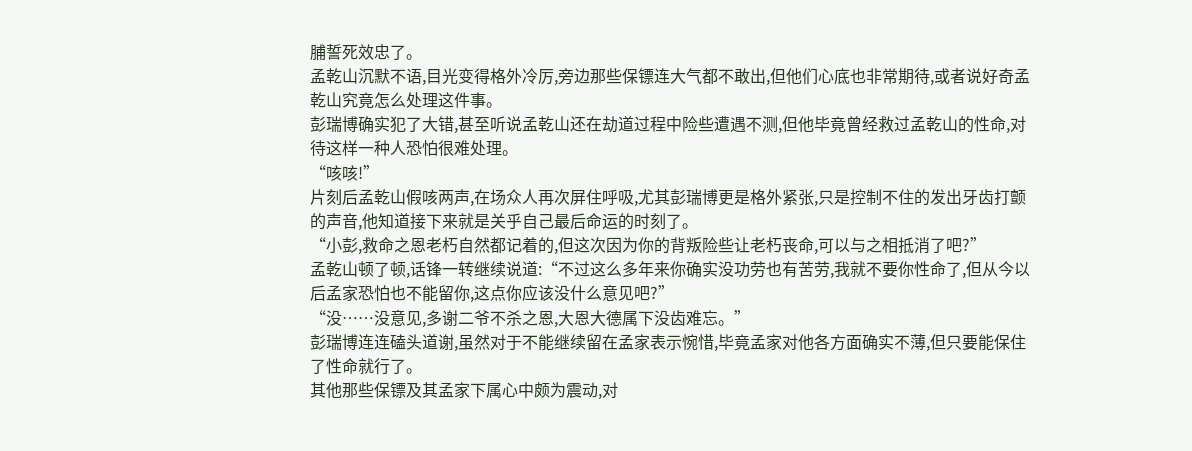脯誓死效忠了。
孟乾山沉默不语,目光变得格外冷厉,旁边那些保镖连大气都不敢出,但他们心底也非常期待,或者说好奇孟乾山究竟怎么处理这件事。
彭瑞博确实犯了大错,甚至听说孟乾山还在劫道过程中险些遭遇不测,但他毕竟曾经救过孟乾山的性命,对待这样一种人恐怕很难处理。
“咳咳!”
片刻后孟乾山假咳两声,在场众人再次屏住呼吸,尤其彭瑞博更是格外紧张,只是控制不住的发出牙齿打颤的声音,他知道接下来就是关乎自己最后命运的时刻了。
“小彭,救命之恩老朽自然都记着的,但这次因为你的背叛险些让老朽丧命,可以与之相抵消了吧?”
孟乾山顿了顿,话锋一转继续说道:“不过这么多年来你确实没功劳也有苦劳,我就不要你性命了,但从今以后孟家恐怕也不能留你,这点你应该没什么意见吧?”
“没……没意见,多谢二爷不杀之恩,大恩大德属下没齿难忘。”
彭瑞博连连磕头道谢,虽然对于不能继续留在孟家表示惋惜,毕竟孟家对他各方面确实不薄,但只要能保住了性命就行了。
其他那些保镖及其孟家下属心中颇为震动,对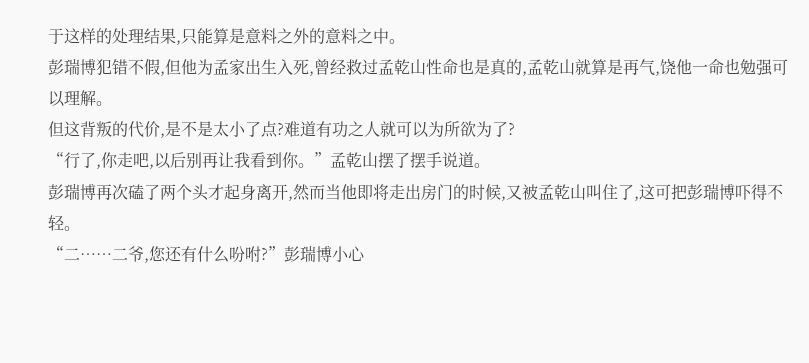于这样的处理结果,只能算是意料之外的意料之中。
彭瑞博犯错不假,但他为孟家出生入死,曾经救过孟乾山性命也是真的,孟乾山就算是再气,饶他一命也勉强可以理解。
但这背叛的代价,是不是太小了点?难道有功之人就可以为所欲为了?
“行了,你走吧,以后别再让我看到你。”孟乾山摆了摆手说道。
彭瑞博再次磕了两个头才起身离开,然而当他即将走出房门的时候,又被孟乾山叫住了,这可把彭瑞博吓得不轻。
“二……二爷,您还有什么吩咐?”彭瑞博小心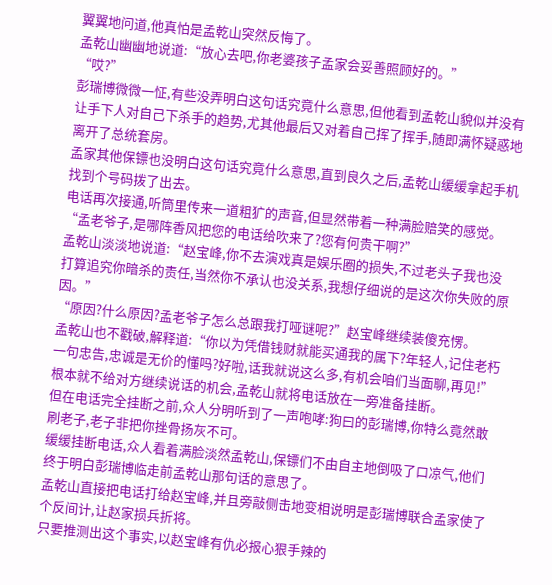翼翼地问道,他真怕是孟乾山突然反悔了。
孟乾山幽幽地说道:“放心去吧,你老婆孩子孟家会妥善照顾好的。”
“哎?”
彭瑞博微微一怔,有些没弄明白这句话究竟什么意思,但他看到孟乾山貌似并没有让手下人对自己下杀手的趋势,尤其他最后又对着自己挥了挥手,随即满怀疑惑地离开了总统套房。
孟家其他保镖也没明白这句话究竟什么意思,直到良久之后,孟乾山缓缓拿起手机找到个号码拨了出去。
电话再次接通,听筒里传来一道粗犷的声音,但显然带着一种满脸赔笑的感觉。
“孟老爷子,是哪阵香风把您的电话给吹来了?您有何贵干啊?”
孟乾山淡淡地说道:“赵宝峰,你不去演戏真是娱乐圈的损失,不过老头子我也没打算追究你暗杀的责任,当然你不承认也没关系,我想仔细说的是这次你失败的原因。”
“原因?什么原因?孟老爷子怎么总跟我打哑谜呢?”赵宝峰继续装傻充愣。
孟乾山也不戳破,解释道:“你以为凭借钱财就能买通我的属下?年轻人,记住老朽一句忠告,忠诚是无价的懂吗?好啦,话我就说这么多,有机会咱们当面聊,再见!”
根本就不给对方继续说话的机会,孟乾山就将电话放在一旁准备挂断。
但在电话完全挂断之前,众人分明听到了一声咆哮:狗曰的彭瑞博,你特么竟然敢刷老子,老子非把你挫骨扬灰不可。
缓缓挂断电话,众人看着满脸淡然孟乾山,保镖们不由自主地倒吸了口凉气,他们终于明白彭瑞博临走前孟乾山那句话的意思了。
孟乾山直接把电话打给赵宝峰,并且旁敲侧击地变相说明是彭瑞博联合孟家使了个反间计,让赵家损兵折将。
只要推测出这个事实,以赵宝峰有仇必报心狠手辣的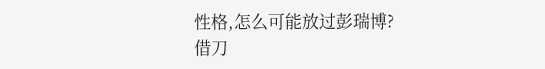性格,怎么可能放过彭瑞博?
借刀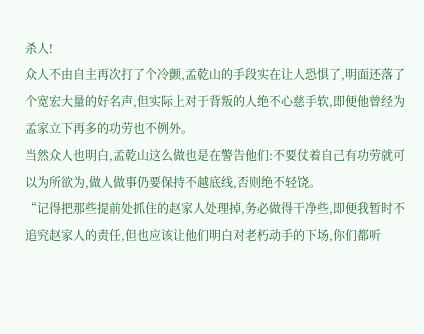杀人!
众人不由自主再次打了个冷颤,孟乾山的手段实在让人恐惧了,明面还落了个宽宏大量的好名声,但实际上对于背叛的人绝不心慈手软,即便他曾经为孟家立下再多的功劳也不例外。
当然众人也明白,孟乾山这么做也是在警告他们:不要仗着自己有功劳就可以为所欲为,做人做事仍要保持不越底线,否则绝不轻饶。
“记得把那些提前处抓住的赵家人处理掉,务必做得干净些,即便我暂时不追究赵家人的责任,但也应该让他们明白对老朽动手的下场,你们都听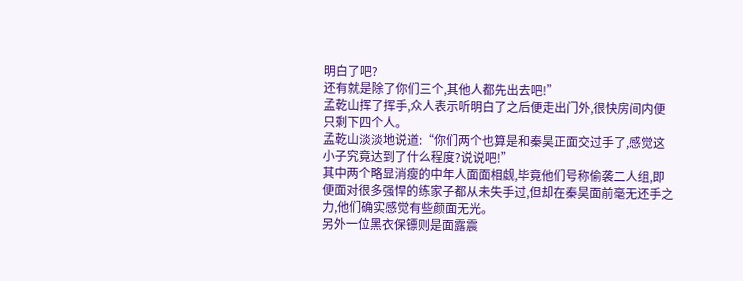明白了吧?
还有就是除了你们三个,其他人都先出去吧!”
孟乾山挥了挥手,众人表示听明白了之后便走出门外,很快房间内便只剩下四个人。
孟乾山淡淡地说道:“你们两个也算是和秦昊正面交过手了,感觉这小子究竟达到了什么程度?说说吧!”
其中两个略显消瘦的中年人面面相觑,毕竟他们号称偷袭二人组,即便面对很多强悍的练家子都从未失手过,但却在秦昊面前毫无还手之力,他们确实感觉有些颜面无光。
另外一位黑衣保镖则是面露震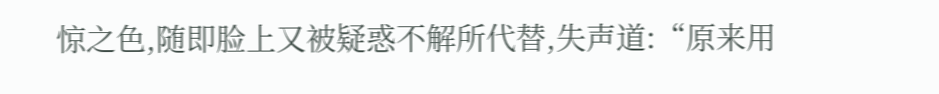惊之色,随即脸上又被疑惑不解所代替,失声道:“原来用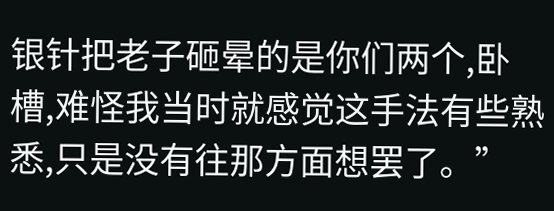银针把老子砸晕的是你们两个,卧槽,难怪我当时就感觉这手法有些熟悉,只是没有往那方面想罢了。”